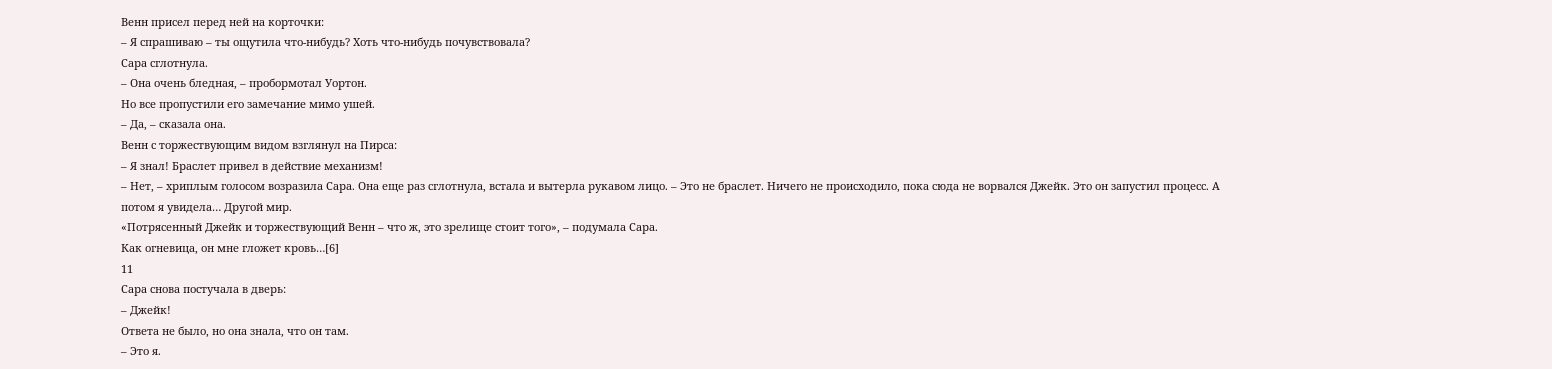Венн присел перед ней на корточки:
– Я спрашиваю – ты ощутила что-нибудь? Хоть что-нибудь почувствовала?
Сара сглотнула.
– Она очень бледная, – пробормотал Уортон.
Но все пропустили его замечание мимо ушей.
– Да, – сказала она.
Венн с торжествующим видом взглянул на Пирса:
– Я знал! Браслет привел в действие механизм!
– Нет, – хриплым голосом возразила Сара. Она еще раз сглотнула, встала и вытерла рукавом лицо. – Это не браслет. Ничего не происходило, пока сюда не ворвался Джейк. Это он запустил процесс. А потом я увидела… Другой мир.
«Потрясенный Джейк и торжествующий Венн – что ж, это зрелище стоит того», – подумала Сара.
Как огневица, он мне гложет кровь…[6]
11
Сара снова постучала в дверь:
– Джейк!
Ответа не было, но она знала, что он там.
– Это я.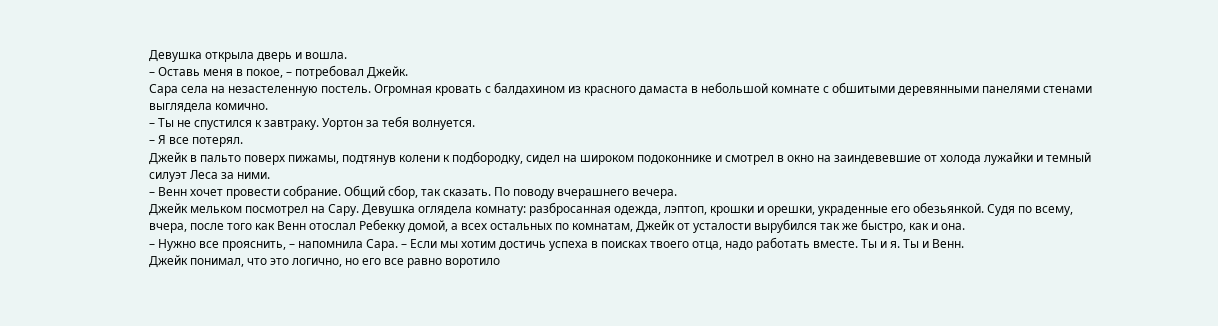Девушка открыла дверь и вошла.
– Оставь меня в покое, – потребовал Джейк.
Сара села на незастеленную постель. Огромная кровать с балдахином из красного дамаста в небольшой комнате с обшитыми деревянными панелями стенами выглядела комично.
– Ты не спустился к завтраку. Уортон за тебя волнуется.
– Я все потерял.
Джейк в пальто поверх пижамы, подтянув колени к подбородку, сидел на широком подоконнике и смотрел в окно на заиндевевшие от холода лужайки и темный силуэт Леса за ними.
– Венн хочет провести собрание. Общий сбор, так сказать. По поводу вчерашнего вечера.
Джейк мельком посмотрел на Сару. Девушка оглядела комнату: разбросанная одежда, лэптоп, крошки и орешки, украденные его обезьянкой. Судя по всему, вчера, после того как Венн отослал Ребекку домой, а всех остальных по комнатам, Джейк от усталости вырубился так же быстро, как и она.
– Нужно все прояснить, – напомнила Сара. – Если мы хотим достичь успеха в поисках твоего отца, надо работать вместе. Ты и я. Ты и Венн.
Джейк понимал, что это логично, но его все равно воротило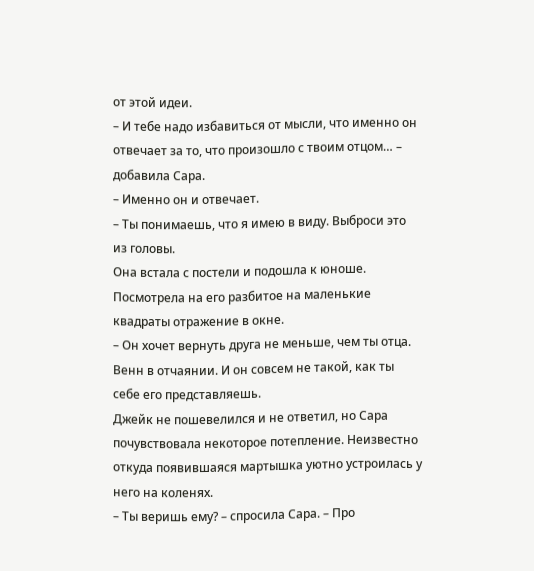от этой идеи.
– И тебе надо избавиться от мысли, что именно он отвечает за то, что произошло с твоим отцом… – добавила Сара.
– Именно он и отвечает.
– Ты понимаешь, что я имею в виду. Выброси это из головы.
Она встала с постели и подошла к юноше. Посмотрела на его разбитое на маленькие квадраты отражение в окне.
– Он хочет вернуть друга не меньше, чем ты отца. Венн в отчаянии. И он совсем не такой, как ты себе его представляешь.
Джейк не пошевелился и не ответил, но Сара почувствовала некоторое потепление. Неизвестно откуда появившаяся мартышка уютно устроилась у него на коленях.
– Ты веришь ему? – спросила Сара. – Про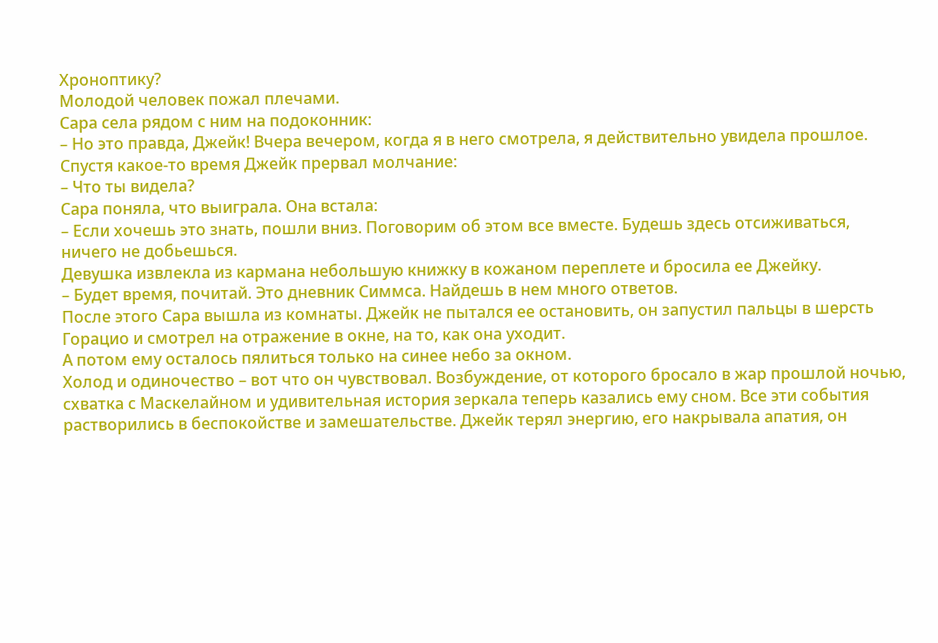Хроноптику?
Молодой человек пожал плечами.
Сара села рядом с ним на подоконник:
– Но это правда, Джейк! Вчера вечером, когда я в него смотрела, я действительно увидела прошлое.
Спустя какое-то время Джейк прервал молчание:
– Что ты видела?
Сара поняла, что выиграла. Она встала:
– Если хочешь это знать, пошли вниз. Поговорим об этом все вместе. Будешь здесь отсиживаться, ничего не добьешься.
Девушка извлекла из кармана небольшую книжку в кожаном переплете и бросила ее Джейку.
– Будет время, почитай. Это дневник Симмса. Найдешь в нем много ответов.
После этого Сара вышла из комнаты. Джейк не пытался ее остановить, он запустил пальцы в шерсть Горацио и смотрел на отражение в окне, на то, как она уходит.
А потом ему осталось пялиться только на синее небо за окном.
Холод и одиночество – вот что он чувствовал. Возбуждение, от которого бросало в жар прошлой ночью, схватка с Маскелайном и удивительная история зеркала теперь казались ему сном. Все эти события растворились в беспокойстве и замешательстве. Джейк терял энергию, его накрывала апатия, он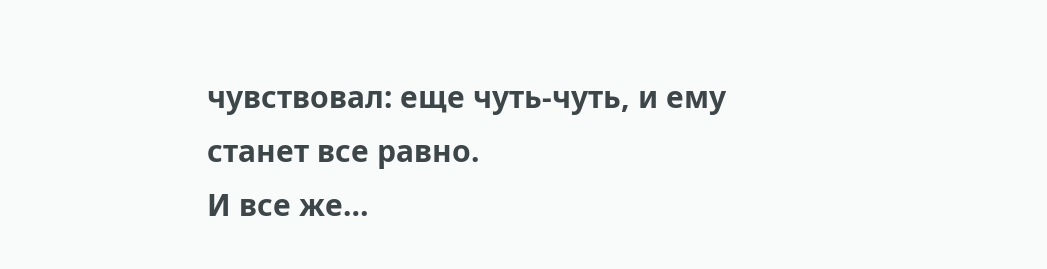чувствовал: еще чуть-чуть, и ему станет все равно.
И все же…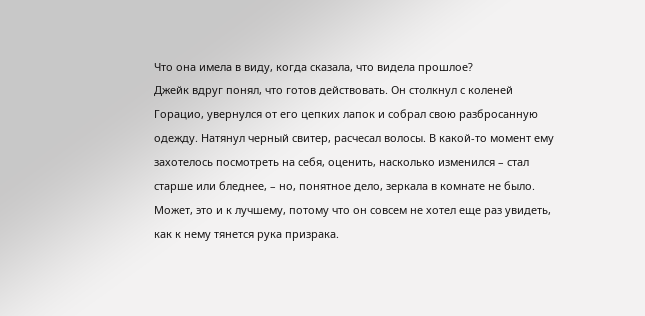Что она имела в виду, когда сказала, что видела прошлое?
Джейк вдруг понял, что готов действовать. Он столкнул с коленей Горацио, увернулся от его цепких лапок и собрал свою разбросанную одежду. Натянул черный свитер, расчесал волосы. В какой-то момент ему захотелось посмотреть на себя, оценить, насколько изменился – стал старше или бледнее, – но, понятное дело, зеркала в комнате не было. Может, это и к лучшему, потому что он совсем не хотел еще раз увидеть, как к нему тянется рука призрака.